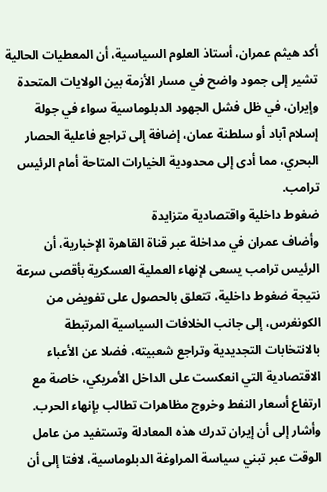أكد هيثم عمران، أستاذ العلوم السياسية، أن المعطيات الحالية تشير إلى جمود واضح في مسار الأزمة بين الولايات المتحدة وإيران، في ظل فشل الجهود الدبلوماسية سواء في جولة إسلام آباد أو سلطنة عمان، إضافة إلى تراجع فاعلية الحصار البحري، مما أدى إلى محدودية الخيارات المتاحة أمام الرئيس ترامب.
ضغوط داخلية واقتصادية متزايدة
وأضاف عمران في مداخلة عبر قناة القاهرة الإخبارية، أن الرئيس ترامب يسعى لإنهاء العملية العسكرية بأقصى سرعة نتيجة ضغوط داخلية، تتعلق بالحصول على تفويض من الكونغرس، إلى جانب الخلافات السياسية المرتبطة بالانتخابات التجديدية وتراجع شعبيته، فضلا عن الأعباء الاقتصادية التي انعكست على الداخل الأمريكي، خاصة مع ارتفاع أسعار النفط وخروج مظاهرات تطالب بإنهاء الحرب.
وأشار إلى أن إيران تدرك هذه المعادلة وتستفيد من عامل الوقت عبر تبني سياسة المراوغة الدبلوماسية، لافتا إلى أن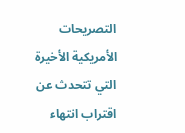التصريحات الأمريكية الأخيرة التي تتحدث عن اقتراب انتهاء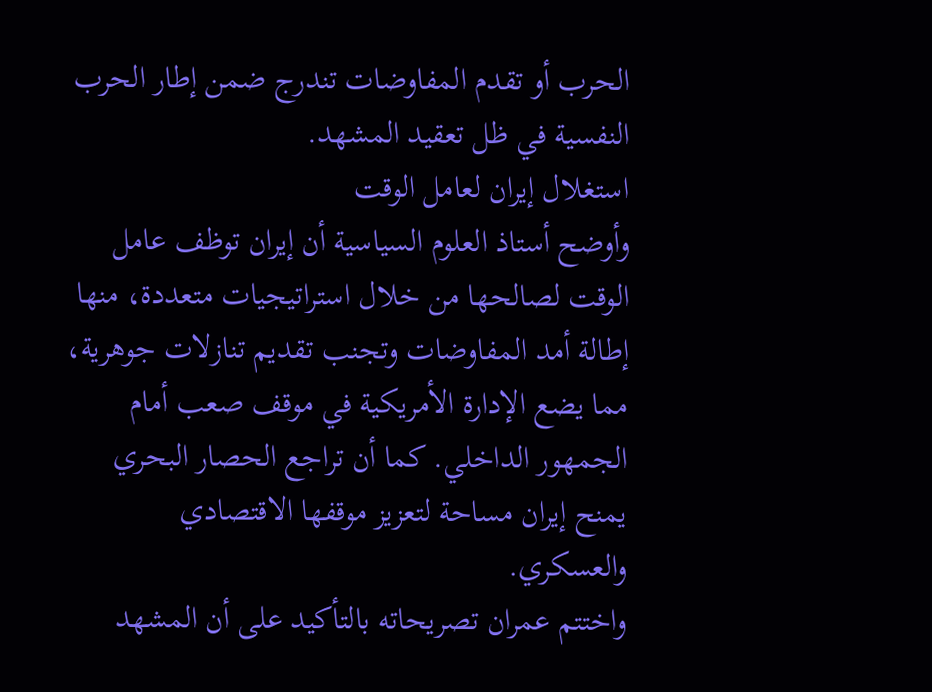الحرب أو تقدم المفاوضات تندرج ضمن إطار الحرب النفسية في ظل تعقيد المشهد.
استغلال إيران لعامل الوقت
وأوضح أستاذ العلوم السياسية أن إيران توظف عامل الوقت لصالحها من خلال استراتيجيات متعددة، منها إطالة أمد المفاوضات وتجنب تقديم تنازلات جوهرية، مما يضع الإدارة الأمريكية في موقف صعب أمام الجمهور الداخلي. كما أن تراجع الحصار البحري يمنح إيران مساحة لتعزيز موقفها الاقتصادي والعسكري.
واختتم عمران تصريحاته بالتأكيد على أن المشهد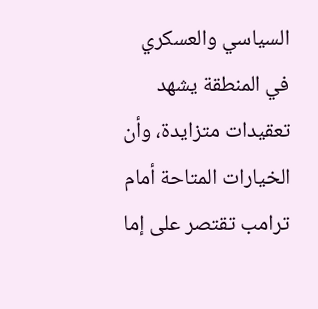السياسي والعسكري في المنطقة يشهد تعقيدات متزايدة، وأن الخيارات المتاحة أمام ترامب تقتصر على إما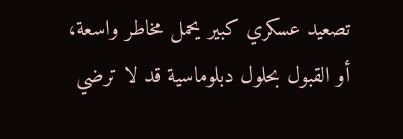تصعيد عسكري كبير يحمل مخاطر واسعة، أو القبول بحلول دبلوماسية قد لا ترضي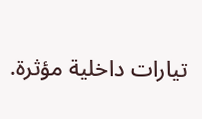تيارات داخلية مؤثرة.